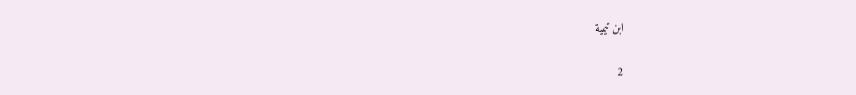ابن تيمية

2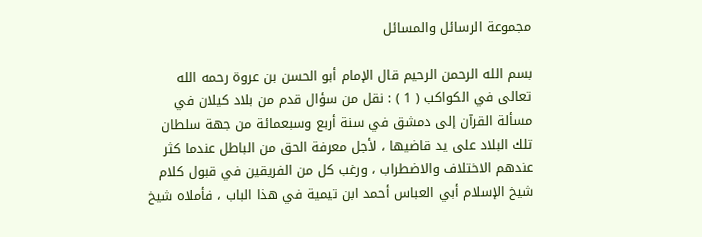مجموعة الرسائل والمسائل

بسم الله الرحمن الرحيم قال الإمام أبو الحسن بن عروة رحمه الله تعالى في الكواكب ( 1 ) : نقل من سؤال قدم من بلاد كيلان في مسألة القرآن إلى دمشق في سنة أربع وسبعمائة من جهة سلطان تلك البلاد على يد قاضيها ، لأجل معرفة الحق من الباطل عندما كثر عندهم الاختلاف والاضطراب ، ورغب كل من الفريقين في قبول كلام شيخ الإسلام أبي العباس أحمد ابن تيمية في هذا الباب ، فأملاه شيخ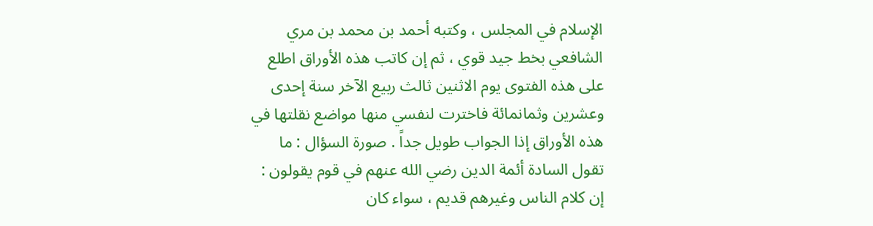الإسلام في المجلس ، وكتبه أحمد بن محمد بن مري الشافعي بخط جيد قوي ، ثم إن كاتب هذه الأوراق اطلع على هذه الفتوى يوم الاثنين ثالث ربيع الآخر سنة إحدى وعشرين وثمانمائة فاخترت لنفسي منها مواضع نقلتها في هذه الأوراق إذا الجواب طويل جداً . صورة السؤال : ما تقول السادة أئمة الدين رضي الله عنهم في قوم يقولون : إن كلام الناس وغيرهم قديم ، سواء كان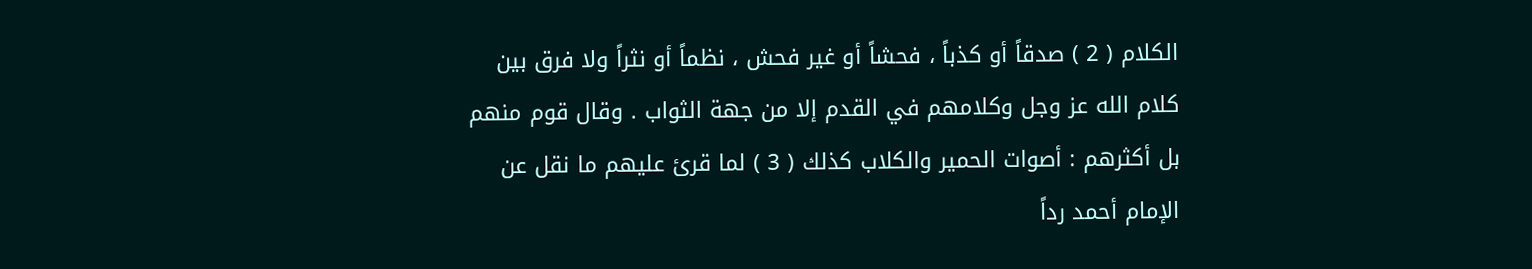الكلام ( 2 ) صدقاً أو كذباً ، فحشاً أو غير فحش ، نظماً أو نثراً ولا فرق بين كلام الله عز وجل وكلامهم في القدم إلا من جهة الثواب . وقال قوم منهم بل أكثرهم : أصوات الحمير والكلاب كذلك ( 3 ) لما قرئ عليهم ما نقل عن الإمام أحمد رداً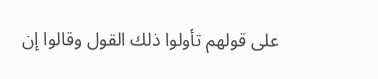على قولهم تأولوا ذلك القول وقالوا إن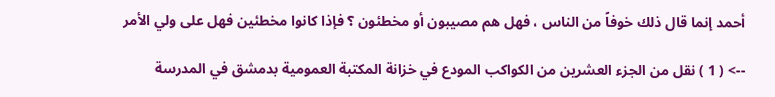أحمد إنما قال ذلك خوفاً من الناس ، فهل هم مصيبون أو مخطئون ؟ فإذا كانوا مخطئين فهل على ولي الأمر

--> ( 1 ) نقل من الجزء العشرين من الكواكب المودع في خزانة المكتبة العمومية بدمشق في المدرسة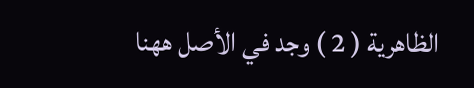الظاهرية ( 2 ) وجد في الأصل ههنا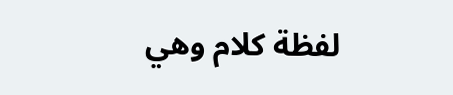لفظة كلام وهي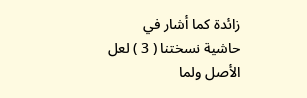زائدة كما أشار في حاشية نسختنا ( 3 ) لعل الأصل ولما